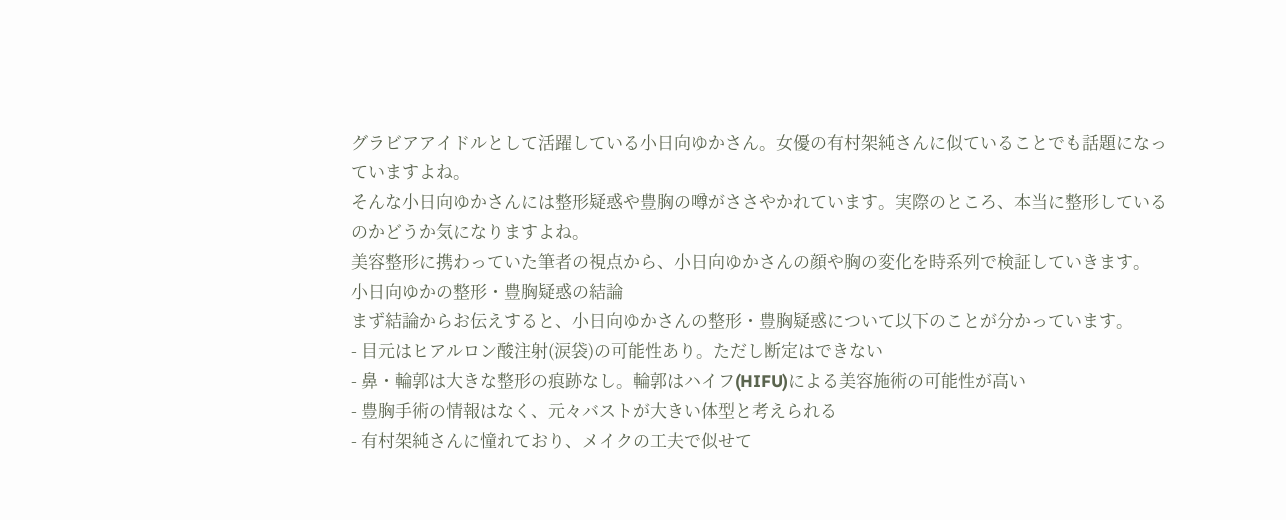グラビアアイドルとして活躍している小日向ゆかさん。女優の有村架純さんに似ていることでも話題になっていますよね。
そんな小日向ゆかさんには整形疑惑や豊胸の噂がささやかれています。実際のところ、本当に整形しているのかどうか気になりますよね。
美容整形に携わっていた筆者の視点から、小日向ゆかさんの顔や胸の変化を時系列で検証していきます。
小日向ゆかの整形・豊胸疑惑の結論
まず結論からお伝えすると、小日向ゆかさんの整形・豊胸疑惑について以下のことが分かっています。
- 目元はヒアルロン酸注射(涙袋)の可能性あり。ただし断定はできない
- 鼻・輪郭は大きな整形の痕跡なし。輪郭はハイフ(HIFU)による美容施術の可能性が高い
- 豊胸手術の情報はなく、元々バストが大きい体型と考えられる
- 有村架純さんに憧れており、メイクの工夫で似せて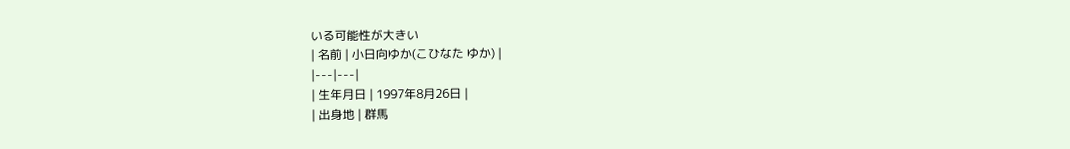いる可能性が大きい
| 名前 | 小日向ゆか(こひなた ゆか) |
|---|---|
| 生年月日 | 1997年8月26日 |
| 出身地 | 群馬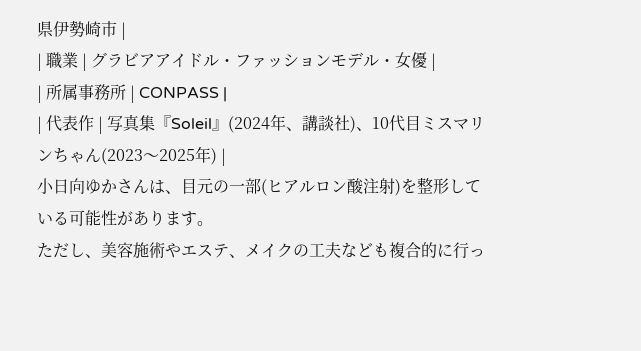県伊勢崎市 |
| 職業 | グラビアアイドル・ファッションモデル・女優 |
| 所属事務所 | CONPASS |
| 代表作 | 写真集『Soleil』(2024年、講談社)、10代目ミスマリンちゃん(2023〜2025年) |
小日向ゆかさんは、目元の一部(ヒアルロン酸注射)を整形している可能性があります。
ただし、美容施術やエステ、メイクの工夫なども複合的に行っ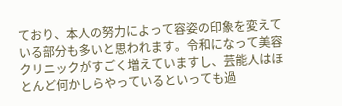ており、本人の努力によって容姿の印象を変えている部分も多いと思われます。令和になって美容クリニックがすごく増えていますし、芸能人はほとんど何かしらやっているといっても過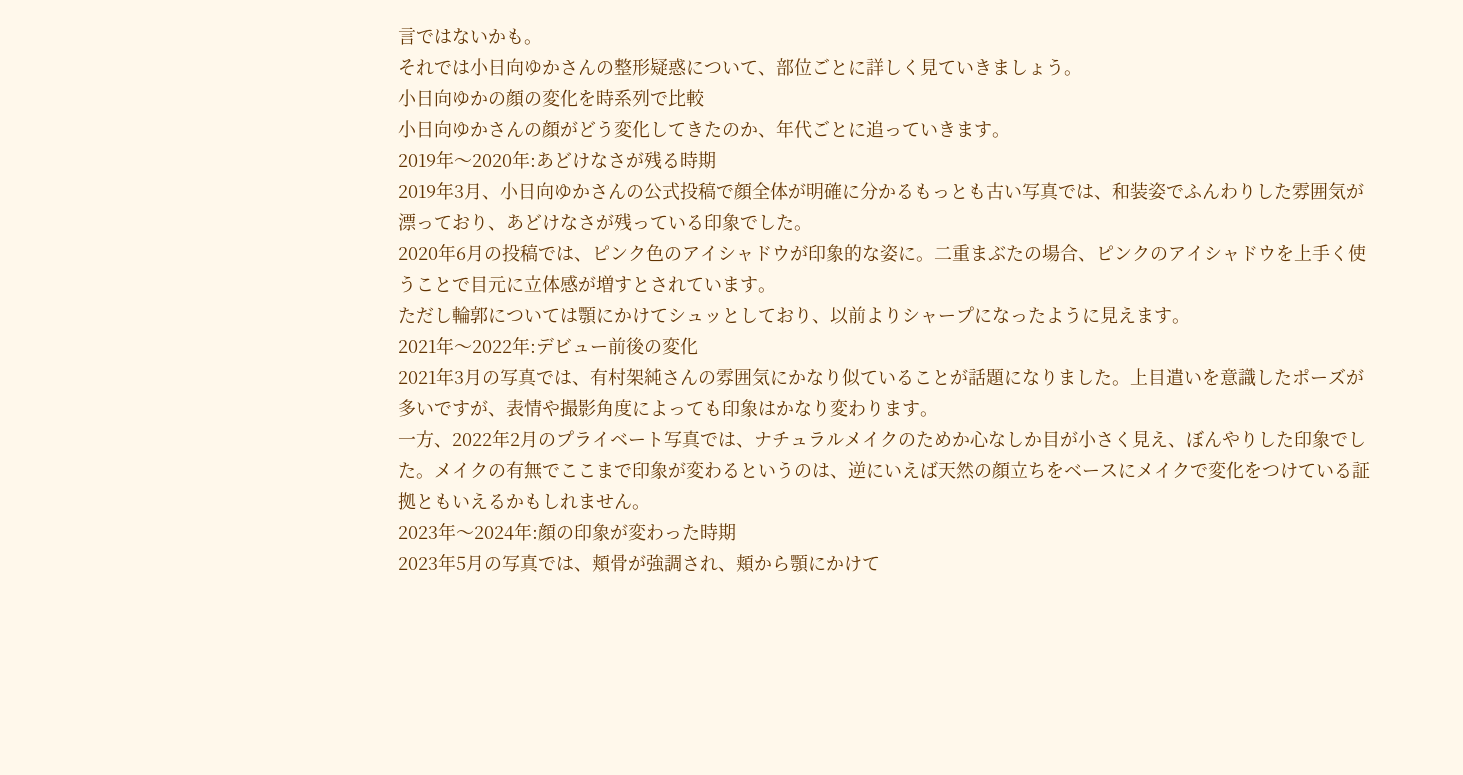言ではないかも。
それでは小日向ゆかさんの整形疑惑について、部位ごとに詳しく見ていきましょう。
小日向ゆかの顔の変化を時系列で比較
小日向ゆかさんの顔がどう変化してきたのか、年代ごとに追っていきます。
2019年〜2020年:あどけなさが残る時期
2019年3月、小日向ゆかさんの公式投稿で顔全体が明確に分かるもっとも古い写真では、和装姿でふんわりした雰囲気が漂っており、あどけなさが残っている印象でした。
2020年6月の投稿では、ピンク色のアイシャドウが印象的な姿に。二重まぶたの場合、ピンクのアイシャドウを上手く使うことで目元に立体感が増すとされています。
ただし輪郭については顎にかけてシュッとしており、以前よりシャープになったように見えます。
2021年〜2022年:デビュー前後の変化
2021年3月の写真では、有村架純さんの雰囲気にかなり似ていることが話題になりました。上目遣いを意識したポーズが多いですが、表情や撮影角度によっても印象はかなり変わります。
一方、2022年2月のプライベート写真では、ナチュラルメイクのためか心なしか目が小さく見え、ぼんやりした印象でした。メイクの有無でここまで印象が変わるというのは、逆にいえば天然の顔立ちをベースにメイクで変化をつけている証拠ともいえるかもしれません。
2023年〜2024年:顔の印象が変わった時期
2023年5月の写真では、頬骨が強調され、頬から顎にかけて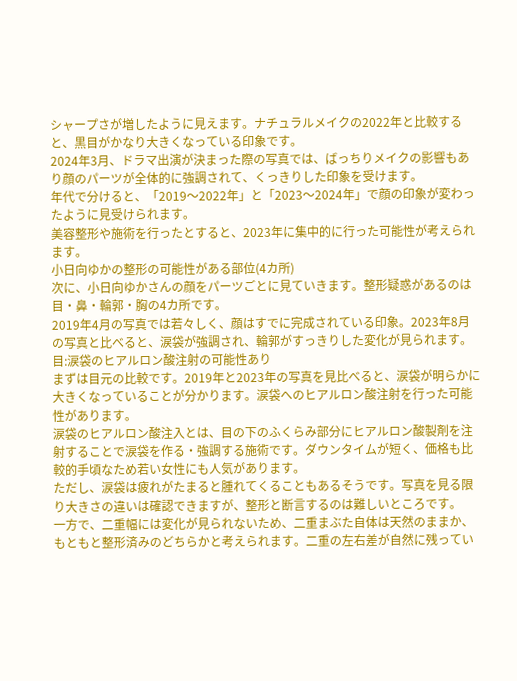シャープさが増したように見えます。ナチュラルメイクの2022年と比較すると、黒目がかなり大きくなっている印象です。
2024年3月、ドラマ出演が決まった際の写真では、ばっちりメイクの影響もあり顔のパーツが全体的に強調されて、くっきりした印象を受けます。
年代で分けると、「2019〜2022年」と「2023〜2024年」で顔の印象が変わったように見受けられます。
美容整形や施術を行ったとすると、2023年に集中的に行った可能性が考えられます。
小日向ゆかの整形の可能性がある部位(4カ所)
次に、小日向ゆかさんの顔をパーツごとに見ていきます。整形疑惑があるのは目・鼻・輪郭・胸の4カ所です。
2019年4月の写真では若々しく、顔はすでに完成されている印象。2023年8月の写真と比べると、涙袋が強調され、輪郭がすっきりした変化が見られます。
目:涙袋のヒアルロン酸注射の可能性あり
まずは目元の比較です。2019年と2023年の写真を見比べると、涙袋が明らかに大きくなっていることが分かります。涙袋へのヒアルロン酸注射を行った可能性があります。
涙袋のヒアルロン酸注入とは、目の下のふくらみ部分にヒアルロン酸製剤を注射することで涙袋を作る・強調する施術です。ダウンタイムが短く、価格も比較的手頃なため若い女性にも人気があります。
ただし、涙袋は疲れがたまると腫れてくることもあるそうです。写真を見る限り大きさの違いは確認できますが、整形と断言するのは難しいところです。
一方で、二重幅には変化が見られないため、二重まぶた自体は天然のままか、もともと整形済みのどちらかと考えられます。二重の左右差が自然に残ってい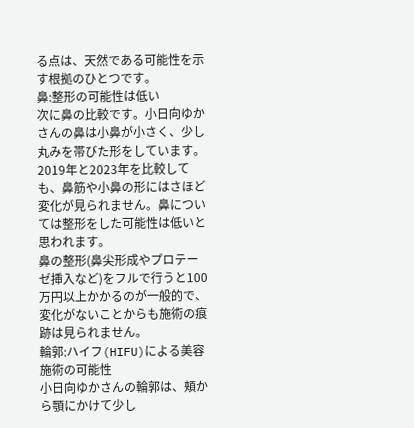る点は、天然である可能性を示す根拠のひとつです。
鼻:整形の可能性は低い
次に鼻の比較です。小日向ゆかさんの鼻は小鼻が小さく、少し丸みを帯びた形をしています。
2019年と2023年を比較しても、鼻筋や小鼻の形にはさほど変化が見られません。鼻については整形をした可能性は低いと思われます。
鼻の整形(鼻尖形成やプロテーゼ挿入など)をフルで行うと100万円以上かかるのが一般的で、変化がないことからも施術の痕跡は見られません。
輪郭:ハイフ(HIFU)による美容施術の可能性
小日向ゆかさんの輪郭は、頬から顎にかけて少し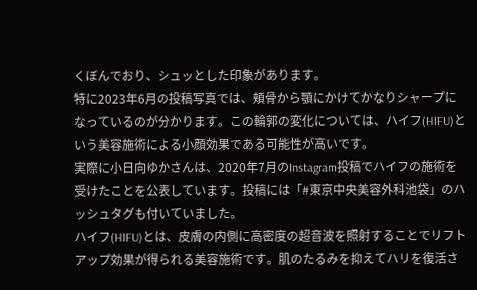くぼんでおり、シュッとした印象があります。
特に2023年6月の投稿写真では、頬骨から顎にかけてかなりシャープになっているのが分かります。この輪郭の変化については、ハイフ(HIFU)という美容施術による小顔効果である可能性が高いです。
実際に小日向ゆかさんは、2020年7月のInstagram投稿でハイフの施術を受けたことを公表しています。投稿には「#東京中央美容外科池袋」のハッシュタグも付いていました。
ハイフ(HIFU)とは、皮膚の内側に高密度の超音波を照射することでリフトアップ効果が得られる美容施術です。肌のたるみを抑えてハリを復活さ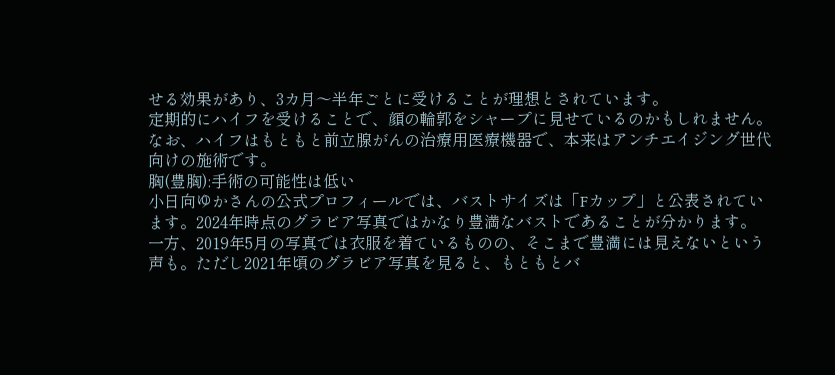せる効果があり、3カ月〜半年ごとに受けることが理想とされています。
定期的にハイフを受けることで、顔の輪郭をシャープに見せているのかもしれません。なお、ハイフはもともと前立腺がんの治療用医療機器で、本来はアンチエイジング世代向けの施術です。
胸(豊胸):手術の可能性は低い
小日向ゆかさんの公式プロフィールでは、バストサイズは「Fカップ」と公表されています。2024年時点のグラビア写真ではかなり豊満なバストであることが分かります。
一方、2019年5月の写真では衣服を着ているものの、そこまで豊満には見えないという声も。ただし2021年頃のグラビア写真を見ると、もともとバ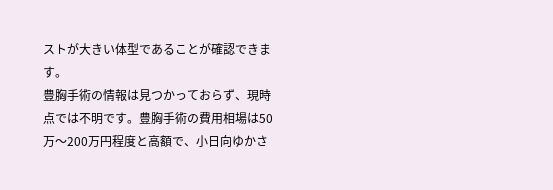ストが大きい体型であることが確認できます。
豊胸手術の情報は見つかっておらず、現時点では不明です。豊胸手術の費用相場は50万〜200万円程度と高額で、小日向ゆかさ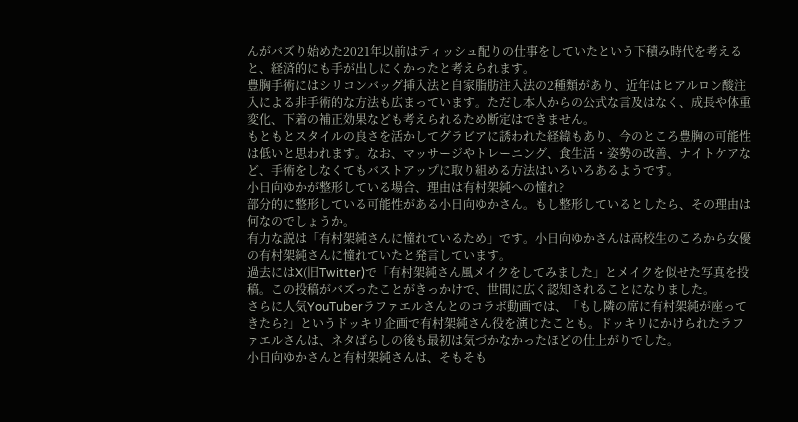んがバズり始めた2021年以前はティッシュ配りの仕事をしていたという下積み時代を考えると、経済的にも手が出しにくかったと考えられます。
豊胸手術にはシリコンバッグ挿入法と自家脂肪注入法の2種類があり、近年はヒアルロン酸注入による非手術的な方法も広まっています。ただし本人からの公式な言及はなく、成長や体重変化、下着の補正効果なども考えられるため断定はできません。
もともとスタイルの良さを活かしてグラビアに誘われた経緯もあり、今のところ豊胸の可能性は低いと思われます。なお、マッサージやトレーニング、食生活・姿勢の改善、ナイトケアなど、手術をしなくてもバストアップに取り組める方法はいろいろあるようです。
小日向ゆかが整形している場合、理由は有村架純への憧れ?
部分的に整形している可能性がある小日向ゆかさん。もし整形しているとしたら、その理由は何なのでしょうか。
有力な説は「有村架純さんに憧れているため」です。小日向ゆかさんは高校生のころから女優の有村架純さんに憧れていたと発言しています。
過去にはX(旧Twitter)で「有村架純さん風メイクをしてみました」とメイクを似せた写真を投稿。この投稿がバズったことがきっかけで、世間に広く認知されることになりました。
さらに人気YouTuberラファエルさんとのコラボ動画では、「もし隣の席に有村架純が座ってきたら?」というドッキリ企画で有村架純さん役を演じたことも。ドッキリにかけられたラファエルさんは、ネタばらしの後も最初は気づかなかったほどの仕上がりでした。
小日向ゆかさんと有村架純さんは、そもそも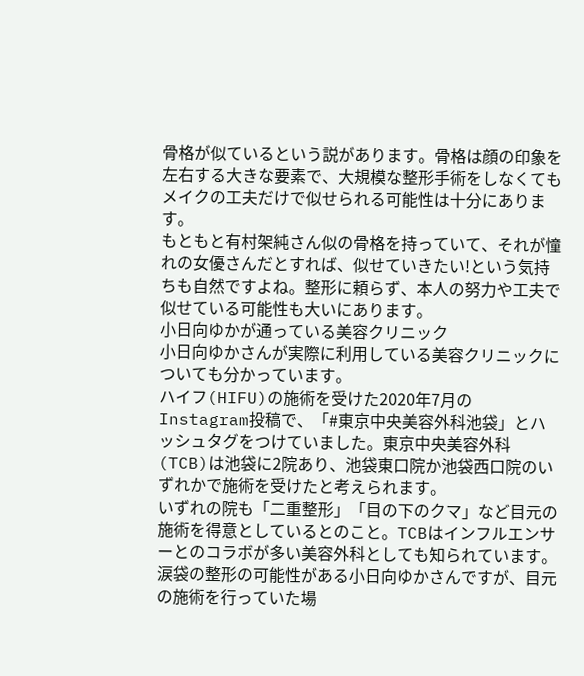骨格が似ているという説があります。骨格は顔の印象を左右する大きな要素で、大規模な整形手術をしなくてもメイクの工夫だけで似せられる可能性は十分にあります。
もともと有村架純さん似の骨格を持っていて、それが憧れの女優さんだとすれば、似せていきたい!という気持ちも自然ですよね。整形に頼らず、本人の努力や工夫で似せている可能性も大いにあります。
小日向ゆかが通っている美容クリニック
小日向ゆかさんが実際に利用している美容クリニックについても分かっています。
ハイフ(HIFU)の施術を受けた2020年7月のInstagram投稿で、「#東京中央美容外科池袋」とハッシュタグをつけていました。東京中央美容外科(TCB)は池袋に2院あり、池袋東口院か池袋西口院のいずれかで施術を受けたと考えられます。
いずれの院も「二重整形」「目の下のクマ」など目元の施術を得意としているとのこと。TCBはインフルエンサーとのコラボが多い美容外科としても知られています。
涙袋の整形の可能性がある小日向ゆかさんですが、目元の施術を行っていた場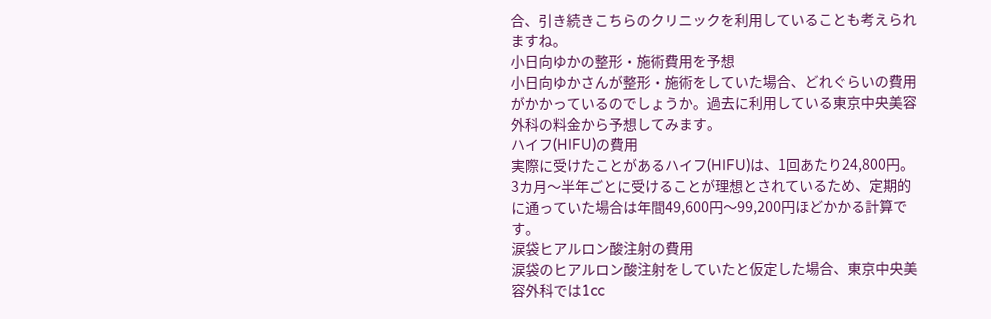合、引き続きこちらのクリニックを利用していることも考えられますね。
小日向ゆかの整形・施術費用を予想
小日向ゆかさんが整形・施術をしていた場合、どれぐらいの費用がかかっているのでしょうか。過去に利用している東京中央美容外科の料金から予想してみます。
ハイフ(HIFU)の費用
実際に受けたことがあるハイフ(HIFU)は、1回あたり24,800円。3カ月〜半年ごとに受けることが理想とされているため、定期的に通っていた場合は年間49,600円〜99,200円ほどかかる計算です。
涙袋ヒアルロン酸注射の費用
涙袋のヒアルロン酸注射をしていたと仮定した場合、東京中央美容外科では1cc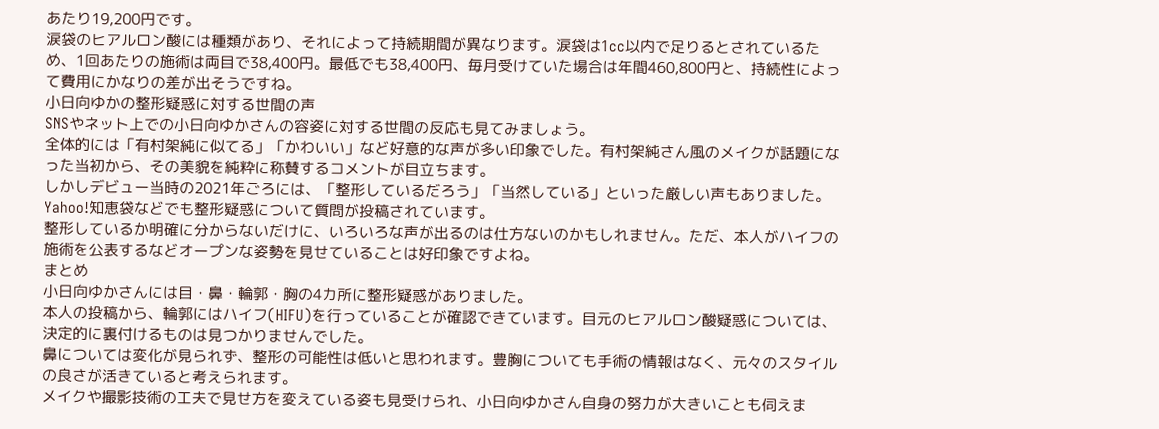あたり19,200円です。
涙袋のヒアルロン酸には種類があり、それによって持続期間が異なります。涙袋は1cc以内で足りるとされているため、1回あたりの施術は両目で38,400円。最低でも38,400円、毎月受けていた場合は年間460,800円と、持続性によって費用にかなりの差が出そうですね。
小日向ゆかの整形疑惑に対する世間の声
SNSやネット上での小日向ゆかさんの容姿に対する世間の反応も見てみましょう。
全体的には「有村架純に似てる」「かわいい」など好意的な声が多い印象でした。有村架純さん風のメイクが話題になった当初から、その美貌を純粋に称賛するコメントが目立ちます。
しかしデビュー当時の2021年ごろには、「整形しているだろう」「当然している」といった厳しい声もありました。Yahoo!知恵袋などでも整形疑惑について質問が投稿されています。
整形しているか明確に分からないだけに、いろいろな声が出るのは仕方ないのかもしれません。ただ、本人がハイフの施術を公表するなどオープンな姿勢を見せていることは好印象ですよね。
まとめ
小日向ゆかさんには目・鼻・輪郭・胸の4カ所に整形疑惑がありました。
本人の投稿から、輪郭にはハイフ(HIFU)を行っていることが確認できています。目元のヒアルロン酸疑惑については、決定的に裏付けるものは見つかりませんでした。
鼻については変化が見られず、整形の可能性は低いと思われます。豊胸についても手術の情報はなく、元々のスタイルの良さが活きていると考えられます。
メイクや撮影技術の工夫で見せ方を変えている姿も見受けられ、小日向ゆかさん自身の努力が大きいことも伺えま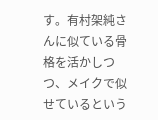す。有村架純さんに似ている骨格を活かしつつ、メイクで似せているという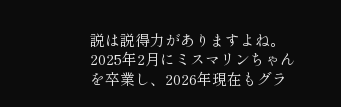説は説得力がありますよね。
2025年2月にミスマリンちゃんを卒業し、2026年現在もグラ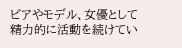ビアやモデル、女優として精力的に活動を続けてい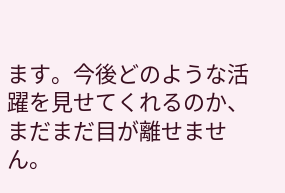ます。今後どのような活躍を見せてくれるのか、まだまだ目が離せません。